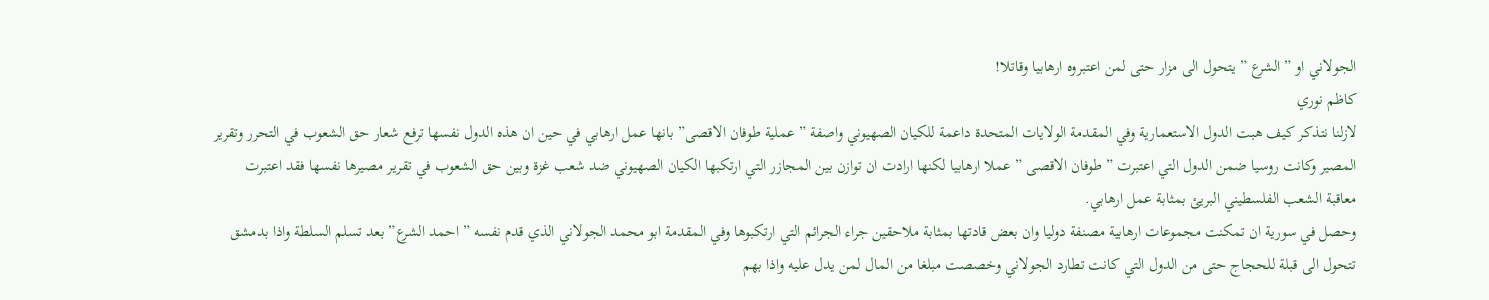الجولاني او ” الشرع ” يتحول الى مزار حتى لمن اعتبروه ارهابيا وقاتلا!
كاظم نوري
لازلنا نتذكر كيف هبت الدول الاستعمارية وفي المقدمة الولايات المتحدة داعمة للكيان الصهيوني واصفة ” عملية طوفان الاقصى” بانها عمل ارهابي في حين ان هذه الدول نفسها ترفع شعار حق الشعوب في التحرر وتقرير المصير وكانت روسيا ضمن الدول التي اعتبرت ” طوفان الاقصى ” عملا ارهابيا لكنها ارادت ان توازن بين المجازر التي ارتكبها الكيان الصهيوني ضد شعب غزة وبين حق الشعوب في تقرير مصيرها نفسها فقد اعتبرت معاقبة الشعب الفلسطيني البريئ بمثابة عمل ارهابي.
وحصل في سورية ان تمكنت مجموعات ارهابية مصنفة دوليا وان بعض قادتها بمثابة ملاحقين جراء الجرائم التي ارتكبوها وفي المقدمة ابو محمد الجولاني الذي قدم نفسه ” احمد الشرع” بعد تسلم السلطة واذا بدمشق تتحول الى قبلة للحجاج حتى من الدول التي كانت تطارد الجولاني وخصصت مبلغا من المال لمن يدل عليه واذا بهم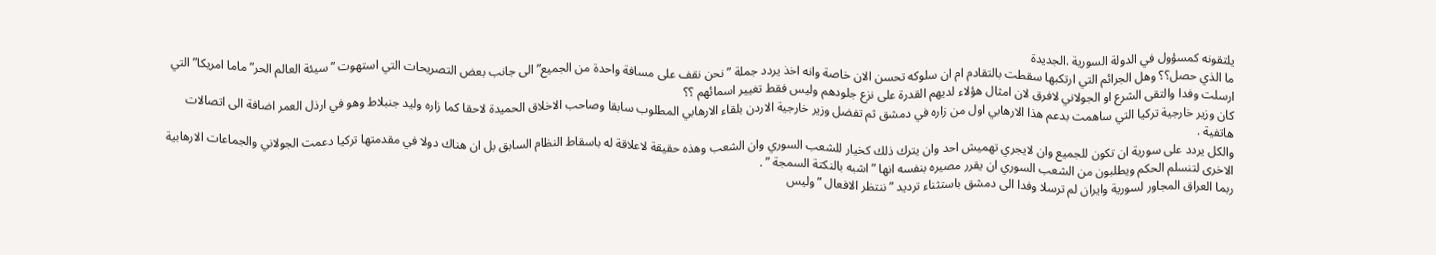يلتقونه كمسؤول في الدولة السورية .الجديدة
ما الذي حصل؟؟ وهل الجرائم التي ارتكبها سقطت بالتقادم ام ان سلوكه تحسن الان خاصة وانه اخذ يردد جملة ” نحن نقف على مسافة واحدة من الجميع” الى جانب بعض التصريحات التي استهوت ” سيئة العالم الحر” ماما امريكا” التي ارسلت وفدا والتقى الشرع او الجولاني لافرق لان امثال هؤلاء لديهم القدرة على نزع جلودهم وليس فقط تغيير اسمائهم ؟؟
كان وزير خارجية تركيا التي ساهمت بدعم هذا الارهابي اول من زاره في دمشق ثم تفضل وزير خارجية الاردن بلقاء الارهابي المطلوب سابقا وصاحب الاخلاق الحميدة لاحقا كما زاره وليد جنبلاط وهو في ارذل العمر اضافة الى اتصالات هاتفية .
والكل يردد على سورية ان تكون للجميع وان لايجري تهميش احد وان يترك ذلك كخيار للشعب السوري وان الشعب وهذه حقيقة لاعلاقة له باسقاط النظام السابق بل ان هناك دولا في مقدمتها تركيا دعمت الجولاني والجماعات الارهابية الاخرى لتنسلم الحكم ويطلبون من الشعب السوري ان يقرر مصيره بنفسه انها ” اشبه بالنكتة السمجة ” .
ربما العراق المجاور لسورية وايران لم ترسلا وفدا الى دمشق باستثناء ترديد ” ننتظر الافعال ” وليس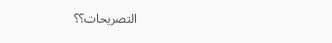التصريحات؟؟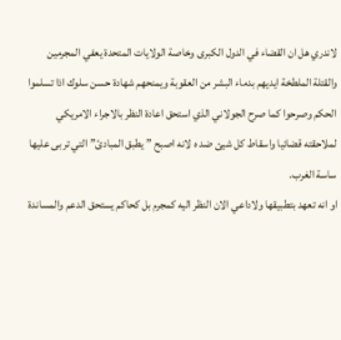لاندري هل ان القضاء في الدول الكبرى وخاصة الولايات المتحدة يعفي المجرمين والقتلة الملطخة ايديهم بدماء البشر من العقوبة ويمنحهم شهادة حسن سلوك اذا تسلموا الحكم وصرحوا كما صرح الجولاني الذي استحق اعادة النظر بالاجراء الامريكي لملاحقته قضائيا واسقاط كل شيئ ضد ه لانه اصبح ” يطبق المبادئ” التي تربى عليها ساسة الغرب.
او انه تعهد بتطبيقها ولاداعي الان النظر اليه كمجرم بل كحاكم يستحق الدعم والمساندة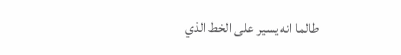طالما انه يسير على الخط الذي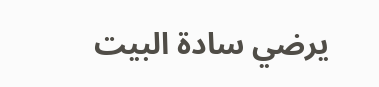يرضي سادة البيت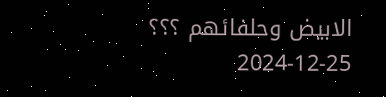الابيض وحلفائهم ؟؟؟
2024-12-25